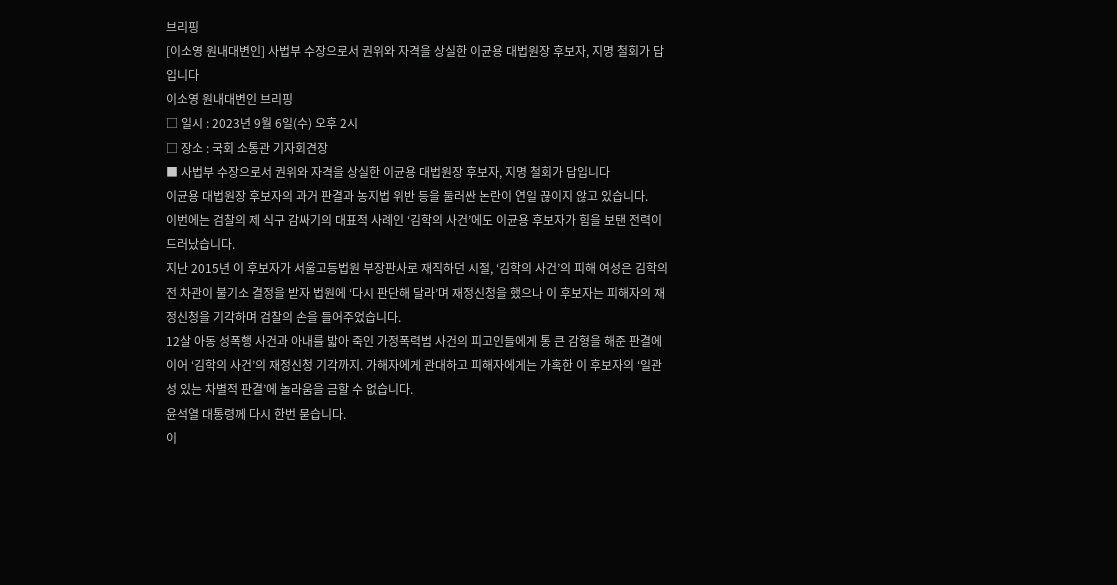브리핑
[이소영 원내대변인] 사법부 수장으로서 권위와 자격을 상실한 이균용 대법원장 후보자, 지명 철회가 답입니다
이소영 원내대변인 브리핑
□ 일시 : 2023년 9월 6일(수) 오후 2시
□ 장소 : 국회 소통관 기자회견장
■ 사법부 수장으로서 권위와 자격을 상실한 이균용 대법원장 후보자, 지명 철회가 답입니다
이균용 대법원장 후보자의 과거 판결과 농지법 위반 등을 둘러싼 논란이 연일 끊이지 않고 있습니다.
이번에는 검찰의 제 식구 감싸기의 대표적 사례인 ‘김학의 사건’에도 이균용 후보자가 힘을 보탠 전력이 드러났습니다.
지난 2015년 이 후보자가 서울고등법원 부장판사로 재직하던 시절, ‘김학의 사건’의 피해 여성은 김학의 전 차관이 불기소 결정을 받자 법원에 ‘다시 판단해 달라’며 재정신청을 했으나 이 후보자는 피해자의 재정신청을 기각하며 검찰의 손을 들어주었습니다.
12살 아동 성폭행 사건과 아내를 밟아 죽인 가정폭력범 사건의 피고인들에게 통 큰 감형을 해준 판결에 이어 ‘김학의 사건’의 재정신청 기각까지. 가해자에게 관대하고 피해자에게는 가혹한 이 후보자의 ‘일관성 있는 차별적 판결’에 놀라움을 금할 수 없습니다.
윤석열 대통령께 다시 한번 묻습니다.
이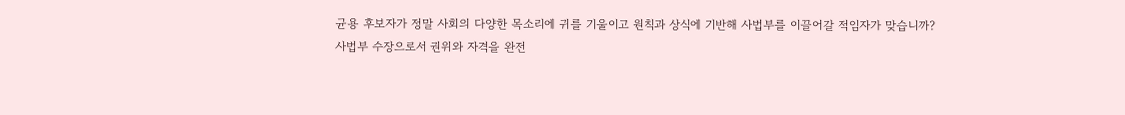균용 후보자가 정말 사회의 다양한 목소리에 귀를 기울이고 원칙과 상식에 기반해 사법부를 이끌어갈 적임자가 맞습니까?
사법부 수장으로서 권위와 자격을 완전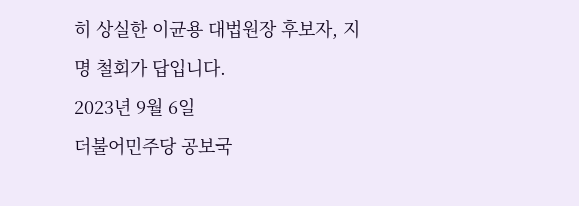히 상실한 이균용 대법원장 후보자, 지명 철회가 답입니다.
2023년 9월 6일
더불어민주당 공보국